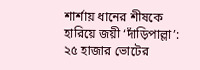শার্শায় ধানের শীষকে হারিয়ে জয়ী ‘দাঁড়িপাল্লা’: ২৫ হাজার ভোটের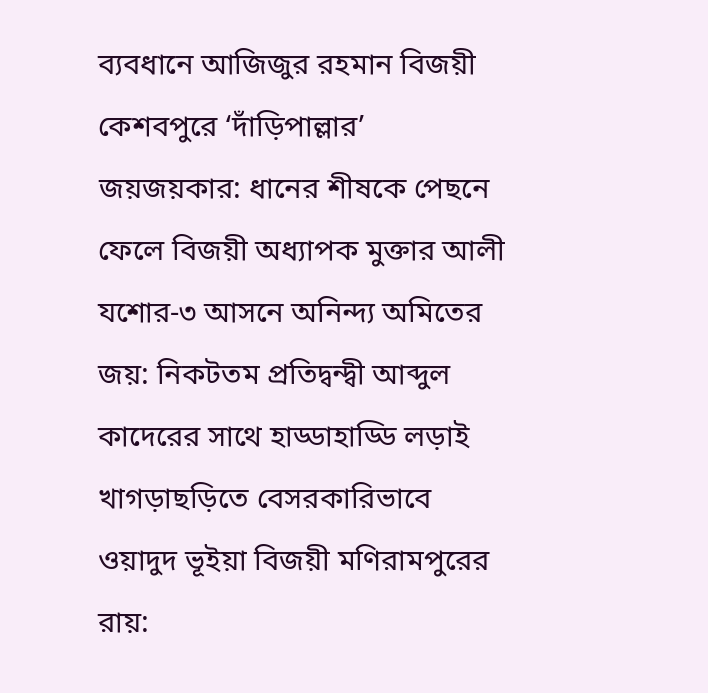ব্যবধানে আজিজুর রহমান বিজয়ী কেশবপুরে ‘দাঁড়িপাল্লার’ জয়জয়কার: ধানের শীষকে পেছনে ফেলে বিজয়ী অধ্যাপক মুক্তার আলী যশোর-৩ আসনে অনিন্দ্য অমিতের জয়: নিকটতম প্রতিদ্বন্দ্বী আব্দুল কাদেরের সাথে হাড্ডাহাড্ডি লড়াই খাগড়াছড়িতে বেসরকারিভাবে ওয়াদুদ ভূইয়া বিজয়ী মণিরামপুরের রায়: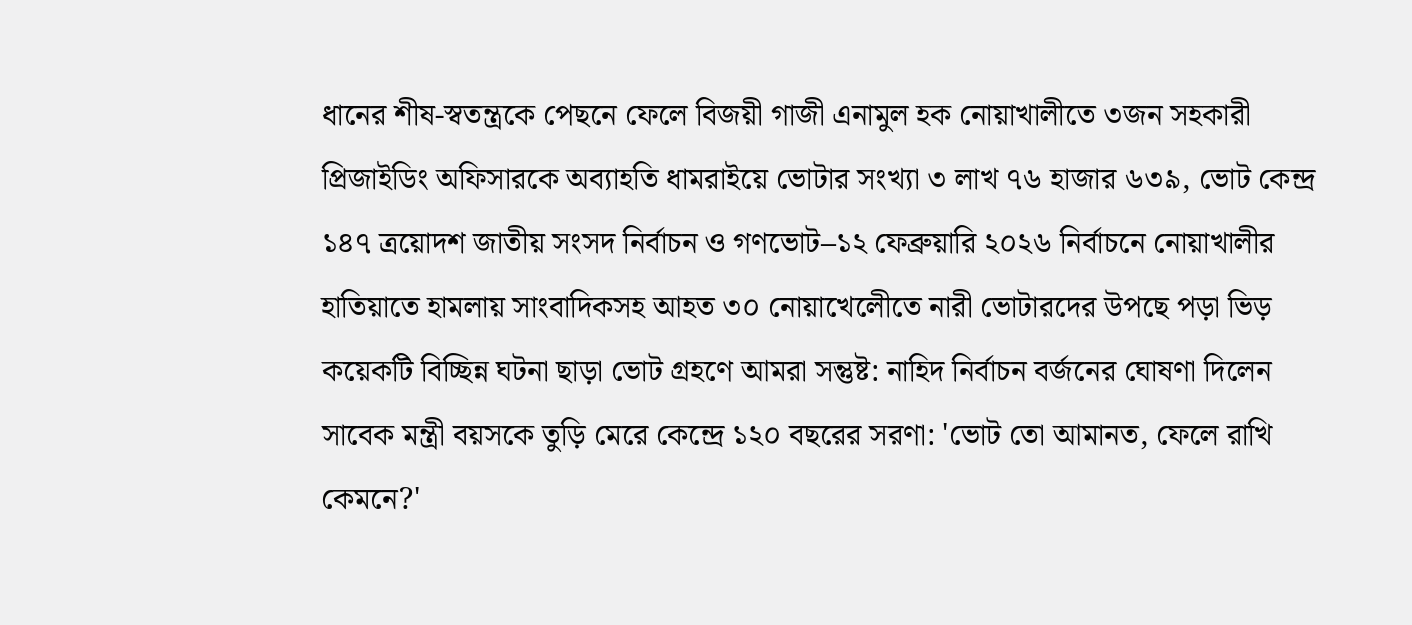ধানের শীষ-স্বতন্ত্রকে পেছনে ফেলে বিজয়ী গাজী এনামুল হক নোয়াখালীতে ৩জন সহকারী প্রিজাইডিং অফিসারকে অব্যাহতি ধামরাইয়ে ভোটার সংখ্যা ৩ লাখ ৭৬ হাজার ৬৩৯, ভোট কেন্দ্র ১৪৭ ত্রয়োদশ জাতীয় সংসদ নির্বাচন ও গণভোট–১২ ফেব্রুয়ারি ২০২৬ নির্বাচনে নোয়াখালীর হাতিয়াতে হামলায় সাংবাদিকসহ আহত ৩০ নোয়াখেলেীতে নারী ভোটারদের উপছে পড়া ভিড় কয়েকটি বিচ্ছিন্ন ঘটনা ছাড়া ভোট গ্রহণে আমরা সন্তুষ্ট: নাহিদ নির্বাচন বর্জনের ঘোষণা দিলেন সাবেক মন্ত্রী বয়সকে তুড়ি মেরে কেন্দ্রে ১২০ বছরের সরণা: 'ভোট তো আমানত, ফেলে রাখি কেমনে?'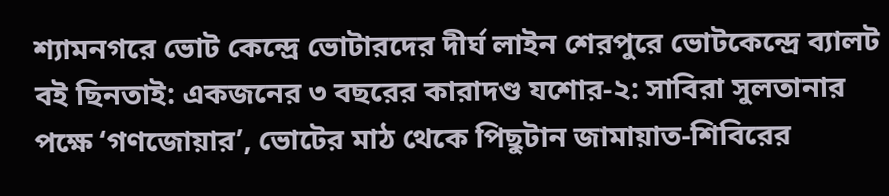শ্যামনগরে ভোট কেন্দ্রে ভোটারদের দীর্ঘ লাইন শেরপুরে ভোটকেন্দ্রে ব্যালট বই ছিনতাই: একজনের ৩ বছরের কারাদণ্ড যশোর-২: সাবিরা সুলতানার পক্ষে ‘গণজোয়ার’, ভোটের মাঠ থেকে পিছুটান জামায়াত-শিবিরের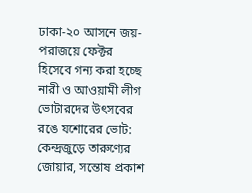ঢাকা-২০ আসনে জয়-পরাজয়ে ফেক্টর হিসেবে গন্য করা হচ্ছে নারী ও আওয়ামী লীগ ভোটারদের উৎসবের রঙে যশোরের ভোট: কেন্দ্রজুড়ে তারুণ্যের জোয়ার, সন্তোষ প্রকাশ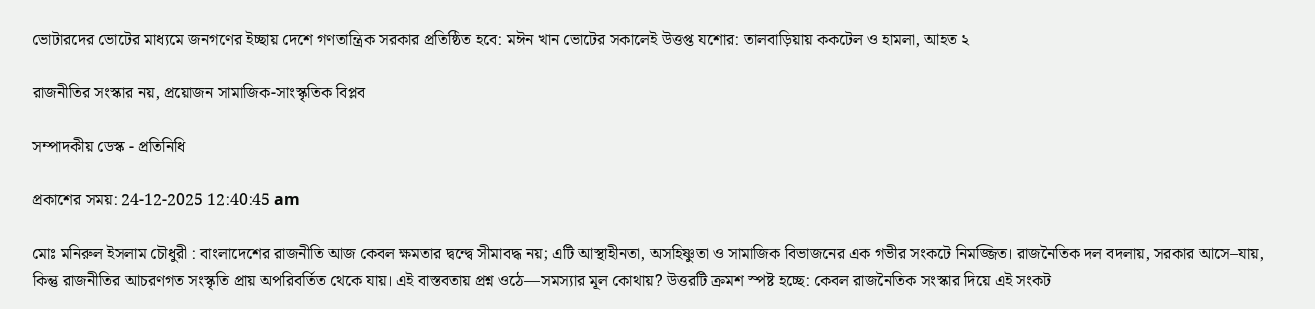ভোটারদের ভোটের মাধ্যমে জনগণের ইচ্ছায় দেশে গণতান্ত্রিক সরকার প্রতিষ্ঠিত হবে: মঈন খান ভোটের সকালেই উত্তপ্ত যশোর: তালবাড়িয়ায় ককটেল ও হামলা, আহত ২

রাজনীতির সংস্কার নয়, প্রয়োজন সামাজিক-সাংস্কৃতিক বিপ্লব

সম্পাদকীয় ডেস্ক - প্রতিনিধি

প্রকাশের সময়: 24-12-2025 12:40:45 am

মোঃ মনিরুল ইসলাম চৌধুরী : বাংলাদেশের রাজনীতি আজ কেবল ক্ষমতার দ্বন্দ্বে সীমাবদ্ধ নয়; এটি আস্থাহীনতা, অসহিষ্ণুতা ও সামাজিক বিভাজনের এক গভীর সংকটে নিমজ্জিত। রাজনৈতিক দল বদলায়, সরকার আসে–যায়, কিন্তু রাজনীতির আচরণগত সংস্কৃতি প্রায় অপরিবর্তিত থেকে যায়। এই বাস্তবতায় প্রশ্ন ওঠে—সমস্যার মূল কোথায়? উত্তরটি ক্রমশ স্পষ্ট হচ্ছে: কেবল রাজনৈতিক সংস্কার দিয়ে এই সংকট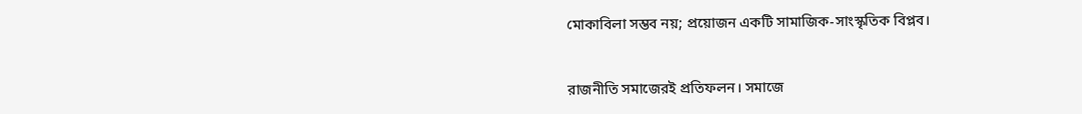মোকাবিলা সম্ভব নয়; প্রয়োজন একটি সামাজিক-সাংস্কৃতিক বিপ্লব।


রাজনীতি সমাজেরই প্রতিফলন। সমাজে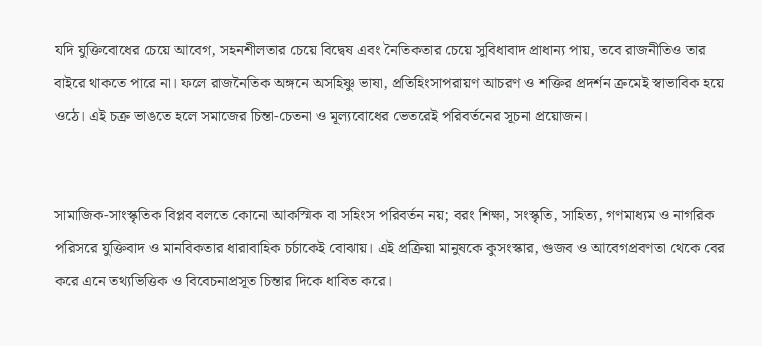যদি যুক্তিবোধের চেয়ে আবেগ, সহনশীলতার চেয়ে বিদ্বেষ এবং নৈতিকতার চেয়ে সুবিধাবাদ প্রাধান্য পায়, তবে রাজনীতিও তার বাইরে থাকতে পারে না। ফলে রাজনৈতিক অঙ্গনে অসহিষ্ণু ভাষা, প্রতিহিংসাপরায়ণ আচরণ ও শক্তির প্রদর্শন ক্রমেই স্বাভাবিক হয়ে ওঠে। এই চক্র ভাঙতে হলে সমাজের চিন্তা-চেতনা ও মূল্যবোধের ভেতরেই পরিবর্তনের সূচনা প্রয়োজন।


সামাজিক-সাংস্কৃতিক বিপ্লব বলতে কোনো আকস্মিক বা সহিংস পরিবর্তন নয়; বরং শিক্ষা, সংস্কৃতি, সাহিত্য, গণমাধ্যম ও নাগরিক পরিসরে যুক্তিবাদ ও মানবিকতার ধারাবাহিক চর্চাকেই বোঝায়। এই প্রক্রিয়া মানুষকে কুসংস্কার, গুজব ও আবেগপ্রবণতা থেকে বের করে এনে তথ্যভিত্তিক ও বিবেচনাপ্রসূত চিন্তার দিকে ধাবিত করে।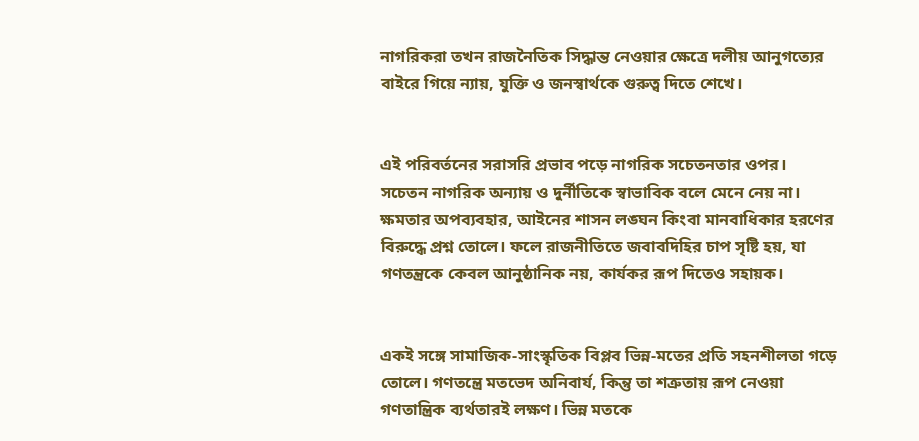নাগরিকরা তখন রাজনৈতিক সিদ্ধান্ত নেওয়ার ক্ষেত্রে দলীয় আনুগত্যের বাইরে গিয়ে ন্যায়, যুক্তি ও জনস্বার্থকে গুরুত্ব দিতে শেখে।


এই পরিবর্তনের সরাসরি প্রভাব পড়ে নাগরিক সচেতনতার ওপর। সচেতন নাগরিক অন্যায় ও দুর্নীতিকে স্বাভাবিক বলে মেনে নেয় না। ক্ষমতার অপব্যবহার, আইনের শাসন লঙ্ঘন কিংবা মানবাধিকার হরণের বিরুদ্ধে প্রশ্ন তোলে। ফলে রাজনীতিতে জবাবদিহির চাপ সৃষ্টি হয়, যা গণতন্ত্রকে কেবল আনুষ্ঠানিক নয়, কার্যকর রূপ দিতেও সহায়ক।


একই সঙ্গে সামাজিক-সাংস্কৃতিক বিপ্লব ভিন্ন-মতের প্রতি সহনশীলতা গড়ে তোলে। গণতন্ত্রে মতভেদ অনিবার্য, কিন্তু তা শত্রুতায় রূপ নেওয়া গণতান্ত্রিক ব্যর্থতারই লক্ষণ। ভিন্ন মতকে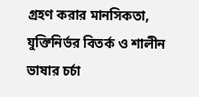গ্রহণ করার মানসিকতা, যুক্তিনির্ভর বিতর্ক ও শালীন ভাষার চর্চা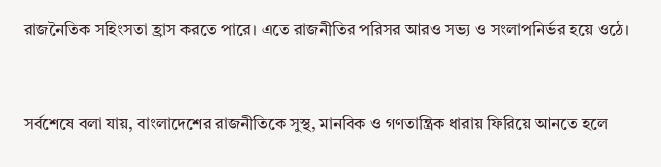রাজনৈতিক সহিংসতা হ্রাস করতে পারে। এতে রাজনীতির পরিসর আরও সভ্য ও সংলাপনির্ভর হয়ে ওঠে।


সর্বশেষে বলা যায়, বাংলাদেশের রাজনীতিকে সুস্থ, মানবিক ও গণতান্ত্রিক ধারায় ফিরিয়ে আনতে হলে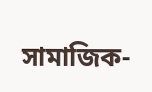সামাজিক-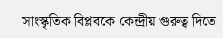সাংস্কৃতিক বিপ্লবকে কেন্দ্রীয় গুরুত্ব দিতে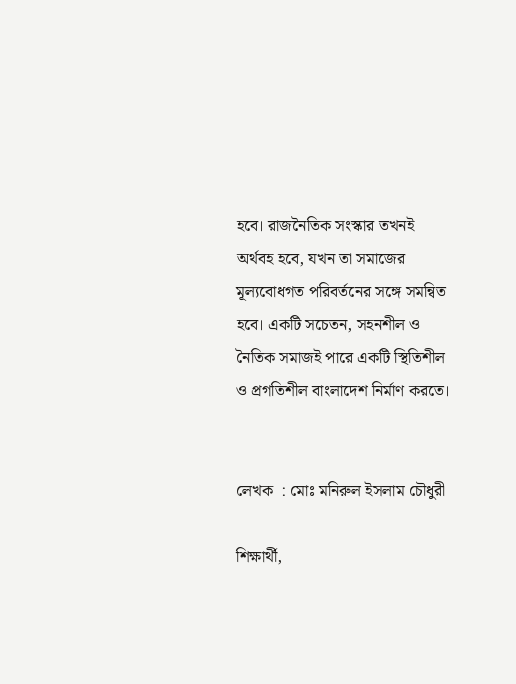হবে। রাজনৈতিক সংস্কার তখনই অর্থবহ হবে, যখন তা সমাজের মূল্যবোধগত পরিবর্তনের সঙ্গে সমন্বিত হবে। একটি সচেতন, সহনশীল ও নৈতিক সমাজই পারে একটি স্থিতিশীল ও প্রগতিশীল বাংলাদেশ নির্মাণ করতে।


লেখক  : মোঃ মনিরুল ইসলাম চৌধুরী

শিক্ষার্থী,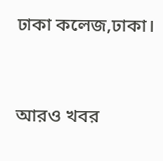ঢাকা কলেজ,ঢাকা।


আরও খবর